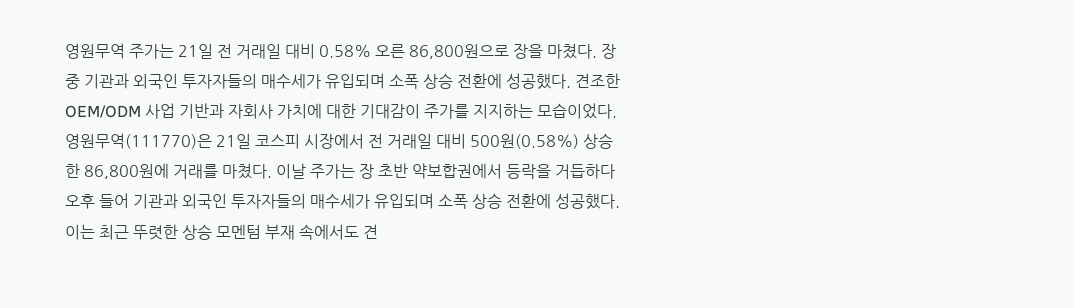영원무역 주가는 21일 전 거래일 대비 0.58% 오른 86,800원으로 장을 마쳤다. 장중 기관과 외국인 투자자들의 매수세가 유입되며 소폭 상승 전환에 성공했다. 견조한 OEM/ODM 사업 기반과 자회사 가치에 대한 기대감이 주가를 지지하는 모습이었다.
영원무역(111770)은 21일 코스피 시장에서 전 거래일 대비 500원(0.58%) 상승한 86,800원에 거래를 마쳤다. 이날 주가는 장 초반 약보합권에서 등락을 거듭하다 오후 들어 기관과 외국인 투자자들의 매수세가 유입되며 소폭 상승 전환에 성공했다. 이는 최근 뚜렷한 상승 모멘텀 부재 속에서도 견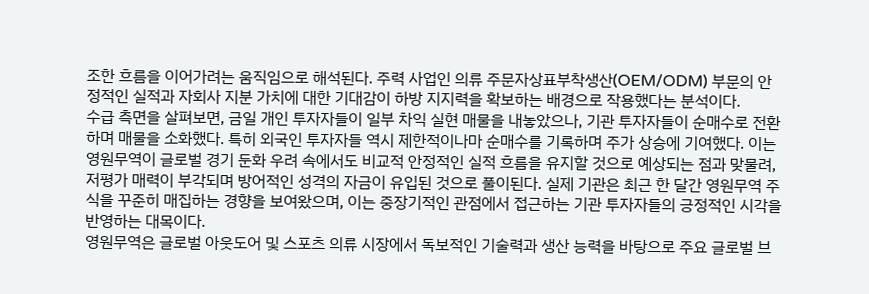조한 흐름을 이어가려는 움직임으로 해석된다. 주력 사업인 의류 주문자상표부착생산(OEM/ODM) 부문의 안정적인 실적과 자회사 지분 가치에 대한 기대감이 하방 지지력을 확보하는 배경으로 작용했다는 분석이다.
수급 측면을 살펴보면, 금일 개인 투자자들이 일부 차익 실현 매물을 내놓았으나, 기관 투자자들이 순매수로 전환하며 매물을 소화했다. 특히 외국인 투자자들 역시 제한적이나마 순매수를 기록하며 주가 상승에 기여했다. 이는 영원무역이 글로벌 경기 둔화 우려 속에서도 비교적 안정적인 실적 흐름을 유지할 것으로 예상되는 점과 맞물려, 저평가 매력이 부각되며 방어적인 성격의 자금이 유입된 것으로 풀이된다. 실제 기관은 최근 한 달간 영원무역 주식을 꾸준히 매집하는 경향을 보여왔으며, 이는 중장기적인 관점에서 접근하는 기관 투자자들의 긍정적인 시각을 반영하는 대목이다.
영원무역은 글로벌 아웃도어 및 스포츠 의류 시장에서 독보적인 기술력과 생산 능력을 바탕으로 주요 글로벌 브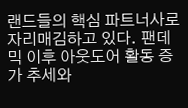랜드들의 핵심 파트너사로 자리매김하고 있다. 팬데믹 이후 아웃도어 활동 증가 추세와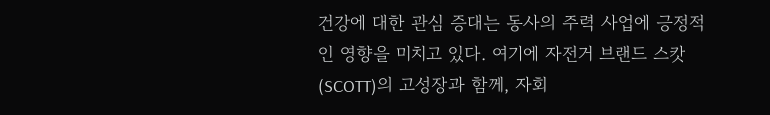건강에 대한 관심 증대는 동사의 주력 사업에 긍정적인 영향을 미치고 있다. 여기에 자전거 브랜드 스캇(SCOTT)의 고성장과 함께, 자회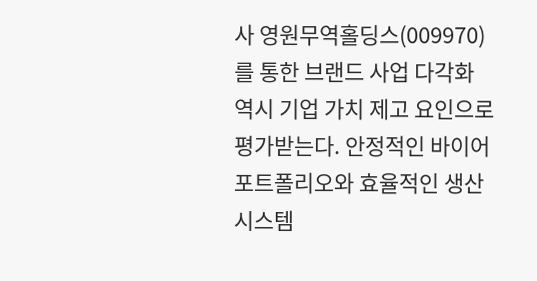사 영원무역홀딩스(009970)를 통한 브랜드 사업 다각화 역시 기업 가치 제고 요인으로 평가받는다. 안정적인 바이어 포트폴리오와 효율적인 생산 시스템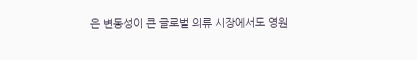은 변동성이 큰 글로벌 의류 시장에서도 영원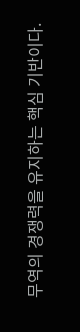무역의 경쟁력을 유지하는 핵심 기반이다.